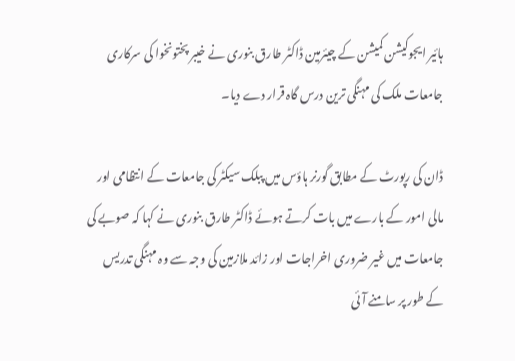ہائیر ایجوکیشن کمیشن کے چیئرمین ڈاکٹر طارق بنوری نے خیبر پختونخوا کی سرکاری جامعات ملک کی مہنگی ترین درس گاہ قرار دے دیا۔

ڈان کی رپورٹ کے مطابق گورنر ہاؤس میں پبلک سیکٹر کی جامعات کے انتظامی اور مالی امور کے بارے میں بات کرتے ہوئے ڈاکٹر طارق بنوری نے کہا کہ صوبے کی جامعات میں غیر ضروری اخراجات اور زائد ملازمین کی وجہ سے وہ مہنگی تدریس کے طور پر سامنے آئی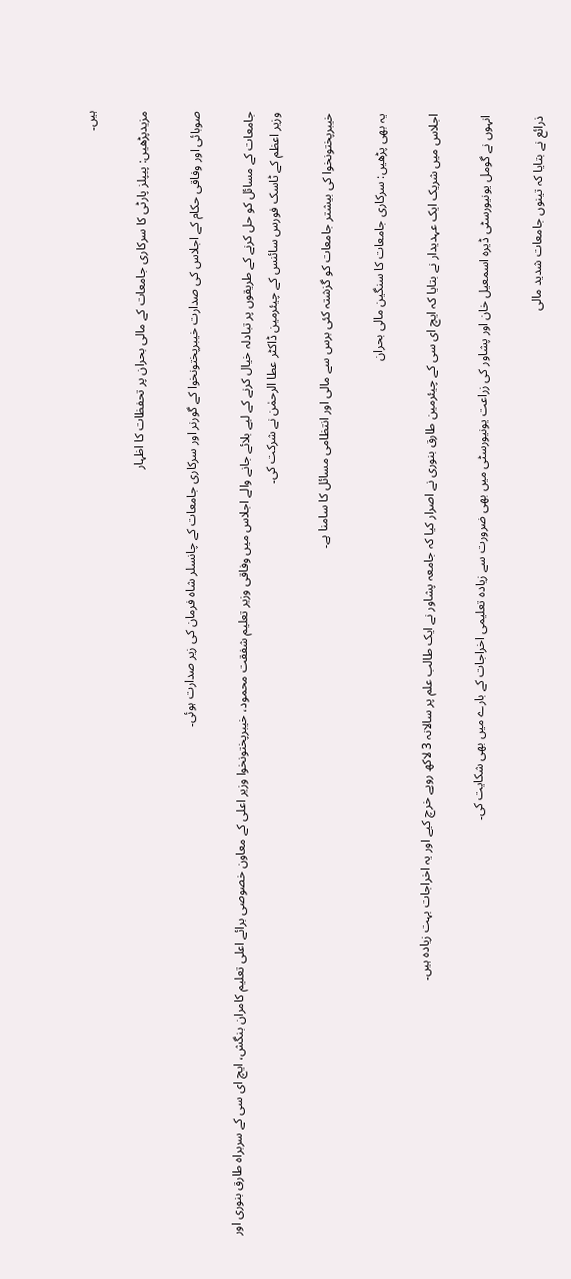ہیں۔

مزیدپڑھیں: پیپلز پارٹی کا سرکاری جامعات کے مالی بحران پر تحفظات کا اظہار

صوبائی اور وفاقی حکام کے اجلاس کی صدارت خیبرپختونخوا کے گورنر اور سرکاری جامعات کے چانسلر شاہ فرمان کی زیر صدارت ہوئی۔

جامعات کے مسائل کو حل کرنے کے طریقوں پر تبادلہ خیال کرنے کے لیے بلائے جانے والے اجلاس میں وفاقی وزیر تعلیم شفقت محمود، خیبرپختونخوا وزیر اعلی کے معاون خصوصی برائے اعلی تعلیم کامران بنگش، ایچ ای سی کے سربراہ طارق بنوری اور وزیر اعظم کے ٹاسک فورس سائنس کے چیئرمین ڈاکٹر عطا الرحمٰن نے شرکت کی۔

خیبرپختونخوا کی بیشتر جامعات کو گزشتہ کئی برس سے مالی اور انتظامی مسائل کا سامنا ہے۔

یہ بھی پڑھیں: سرکاری جامعات کا سنگین مالی بحران

اجلاس میں شریک ایک عہدیدار نے بتایا کہ ایچ ای سی کے چیئرمین طارق بنوری نے اصرار کیا کہ جامعہ پشاور نے ایک طالب علم پر سالانہ 3 لاکھ روپے خرچ کیے اور یہ اخراجات بہت زیادہ ہیں۔

انہوں نے گومل یونیورسٹی ڈیرہ اسمعیل خان اور پشاور کی زراعت یونیورسٹی میں بھی ضرورت سے زیادہ تعلیمی اخراجات کے بارے میں بھی شکایت کی۔

ذرائع نے بتایا کہ تینوں جامعات شدید مالی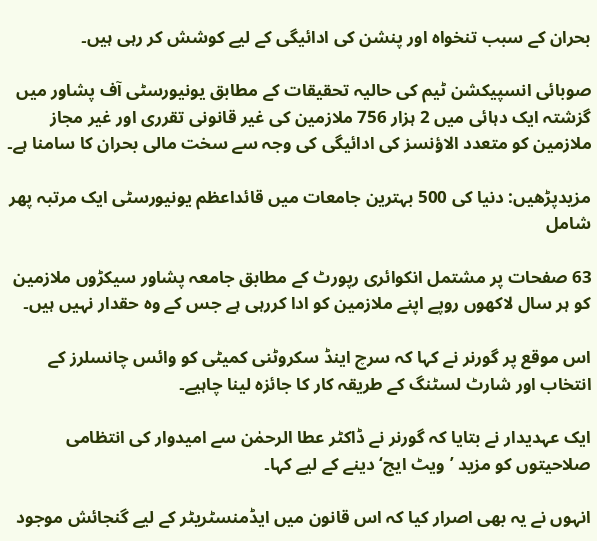بحران کے سبب تنخواہ اور پنشن کی ادائیگی کے لیے کوشش کر رہی ہیں۔

صوبائی انسپیکشن ٹیم کی حالیہ تحقیقات کے مطابق یونیورسٹی آف پشاور میں گزشتہ ایک دہائی میں 2 ہزار 756 ملازمین کی غیر قانونی تقرری اور غیر مجاز ملازمین کو متعدد الاؤنسز کی ادائیگی کی وجہ سے سخت مالی بحران کا سامنا ہے۔

مزیدپڑھیں: دنیا کی 500 بہترین جامعات میں قائداعظم یونیورسٹی ایک مرتبہ پھر شامل

63 صفحات پر مشتمل انکوائری رپورٹ کے مطابق جامعہ پشاور سیکڑوں ملازمین کو ہر سال لاکھوں روپے اپنے ملازمین کو ادا کررہی ہے جس کے وہ حقدار نہیں ہیں۔

اس موقع پر گورنر نے کہا کہ سرچ اینڈ سکروٹنی کمیٹی کو وائس چانسلرز کے انتخاب اور شارٹ لسٹنگ کے طریقہ کار کا جائزہ لینا چاہیے۔

ایک عہدیدار نے بتایا کہ گورنر نے ڈاکٹر عطا الرحمٰن سے امیدوار کی انتظامی صلاحیتوں کو مزید ’ویٹ ایج‘ دینے کے لیے کہا۔

انہوں نے یہ بھی اصرار کیا کہ اس قانون میں ایڈمنسٹریٹر کے لیے گنجائش موجود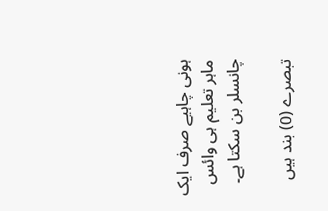ہونی چاہیے صرف ایک ماہر تعلیم ہی وائس چانسلر بن سکتا ہے۔

تبصرے (0) بند ہیں